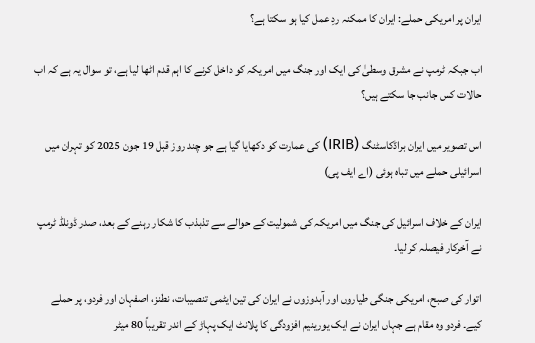ایران پر امریکی حملے: ایران کا ممکنہ ردِ عمل کیا ہو سکتا ہے؟

اب جبکہ ٹرمپ نے مشرق وسطیٰ کی ایک اور جنگ میں امریکہ کو داخل کرنے کا اہم قدم اٹھا لیا ہے، تو سوال یہ ہے کہ اب حالات کس جانب جا سکتے ہیں؟

اس تصویر میں ایران براڈکاسٹنگ (IRIB) کی عمارت کو دکھایا گیا ہے جو چند روز قبل 19 جون 2025 کو تہران میں اسرائیلی حملے میں تباہ ہوئی (اے ایف پی)

ایران کے خلاف اسرائیل کی جنگ میں امریکہ کی شمولیت کے حوالے سے تذبذب کا شکار رہنے کے بعد، صدر ڈونلڈ ٹرمپ نے آخرکار فیصلہ کر لیا۔

اتوار کی صبح، امریکی جنگی طیاروں اور آبدوزوں نے ایران کی تین ایٹمی تنصیبات، نطنز، اصفہان اور فردو، پر حملے کیے۔ فردو وہ مقام ہے جہاں ایران نے ایک یورینیم افزودگی کا پلانٹ ایک پہاڑ کے اندر تقریباً 80 میٹر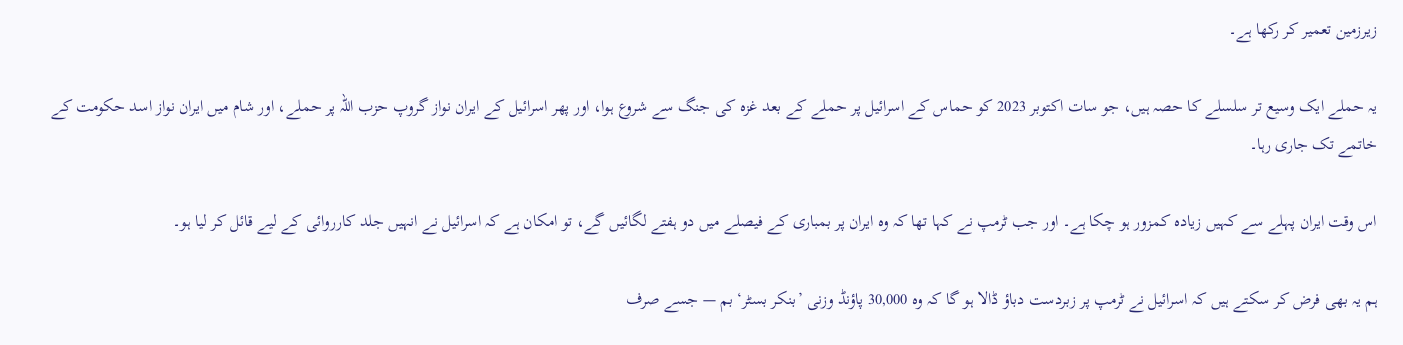زیرزمین تعمیر کر رکھا ہے۔

یہ حملے ایک وسیع تر سلسلے کا حصہ ہیں، جو سات اکتوبر 2023 کو حماس کے اسرائیل پر حملے کے بعد غزہ کی جنگ سے شروع ہوا، اور پھر اسرائیل کے ایران نواز گروپ حزب اللہ پر حملے، اور شام میں ایران نواز اسد حکومت کے خاتمے تک جاری رہا۔

اس وقت ایران پہلے سے کہیں زیادہ کمزور ہو چکا ہے۔ اور جب ٹرمپ نے کہا تھا کہ وہ ایران پر بمباری کے فیصلے میں دو ہفتے لگائیں گے، تو امکان ہے کہ اسرائیل نے انہیں جلد کارروائی کے لیے قائل کر لیا ہو۔

ہم یہ بھی فرض کر سکتے ہیں کہ اسرائیل نے ٹرمپ پر زبردست دباؤ ڈالا ہو گا کہ وہ 30,000 پاؤنڈ وزنی ’بنکر بسٹر‘ بم — جسے صرف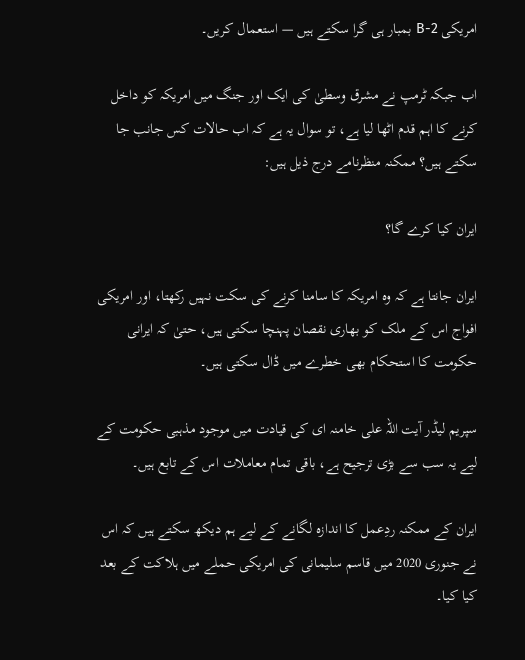امریکی B-2 بمبار ہی گرا سکتے ہیں — استعمال کریں۔

اب جبکہ ٹرمپ نے مشرق وسطیٰ کی ایک اور جنگ میں امریکہ کو داخل کرنے کا اہم قدم اٹھا لیا ہے، تو سوال یہ ہے کہ اب حالات کس جانب جا سکتے ہیں؟ ممکنہ منظرنامے درج ذیل ہیں:

ایران کیا کرے گا؟

ایران جانتا ہے کہ وہ امریکہ کا سامنا کرنے کی سکت نہیں رکھتا، اور امریکی افواج اس کے ملک کو بھاری نقصان پہنچا سکتی ہیں، حتیٰ کہ ایرانی حکومت کا استحکام بھی خطرے میں ڈال سکتی ہیں۔

سپریم لیڈر آیت اللہ علی خامنہ ای کی قیادت میں موجود مذہبی حکومت کے لیے یہ سب سے بڑی ترجیح ہے، باقی تمام معاملات اس کے تابع ہیں۔

ایران کے ممکنہ ردِعمل کا اندازہ لگانے کے لیے ہم دیکھ سکتے ہیں کہ اس نے جنوری 2020 میں قاسم سلیمانی کی امریکی حملے میں ہلاکت کے بعد کیا کیا۔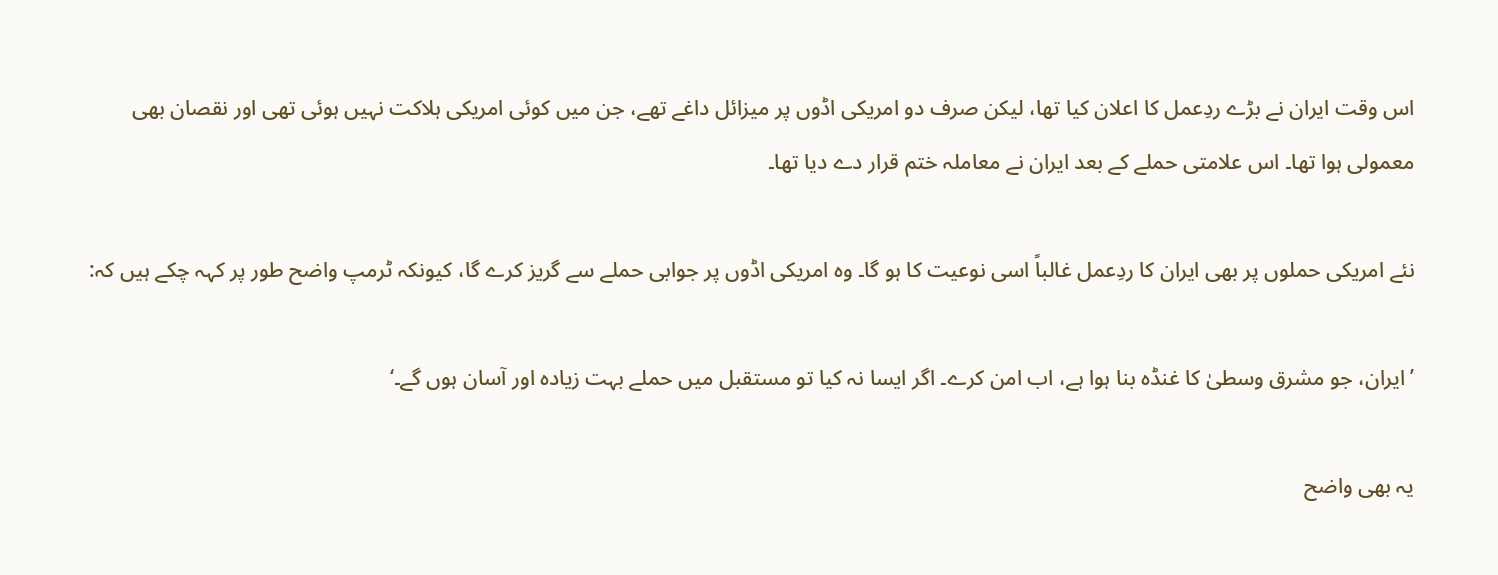اس وقت ایران نے بڑے ردِعمل کا اعلان کیا تھا، لیکن صرف دو امریکی اڈوں پر میزائل داغے تھے، جن میں کوئی امریکی ہلاکت نہیں ہوئی تھی اور نقصان بھی معمولی ہوا تھا۔ اس علامتی حملے کے بعد ایران نے معاملہ ختم قرار دے دیا تھا۔

نئے امریکی حملوں پر بھی ایران کا ردِعمل غالباً اسی نوعیت کا ہو گا۔ وہ امریکی اڈوں پر جوابی حملے سے گریز کرے گا، کیونکہ ٹرمپ واضح طور پر کہہ چکے ہیں کہ:

’ایران، جو مشرق وسطیٰ کا غنڈہ بنا ہوا ہے، اب امن کرے۔ اگر ایسا نہ کیا تو مستقبل میں حملے بہت زیادہ اور آسان ہوں گے۔‘

یہ بھی واضح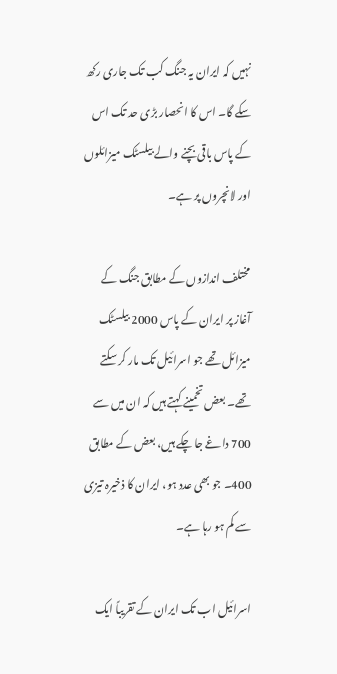نہیں کہ ایران یہ جنگ کب تک جاری رکھ سکے گا۔ اس کا انحصار بڑی حد تک اس کے پاس باقی بچنے والے بیلسٹک میزائلوں اور لانچروں پر ہے۔

مختلف اندازوں کے مطابق جنگ کے آغاز پر ایران کے پاس 2000 بیلسٹک میزائل تھے جو اسرائیل تک مار کر سکتے تھے۔ بعض تخمینے کہتے ہیں کہ ان میں سے 700 داغے جا چکے ہیں، بعض کے مطابق 400۔ جو بھی عدد ہو، ایران کا ذخیرہ تیزی سے کم ہو رہا ہے۔

اسرائیل اب تک ایران کے تقریباً ایک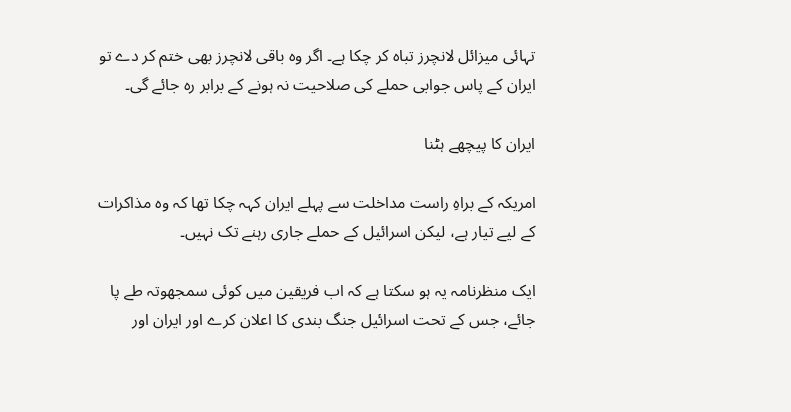تہائی میزائل لانچرز تباہ کر چکا ہے۔ اگر وہ باقی لانچرز بھی ختم کر دے تو ایران کے پاس جوابی حملے کی صلاحیت نہ ہونے کے برابر رہ جائے گی۔

ایران کا پیچھے ہٹنا

امریکہ کے براہِ راست مداخلت سے پہلے ایران کہہ چکا تھا کہ وہ مذاکرات کے لیے تیار ہے، لیکن اسرائیل کے حملے جاری رہنے تک نہیں۔

ایک منظرنامہ یہ ہو سکتا ہے کہ اب فریقین میں کوئی سمجھوتہ طے پا جائے، جس کے تحت اسرائیل جنگ بندی کا اعلان کرے اور ایران اور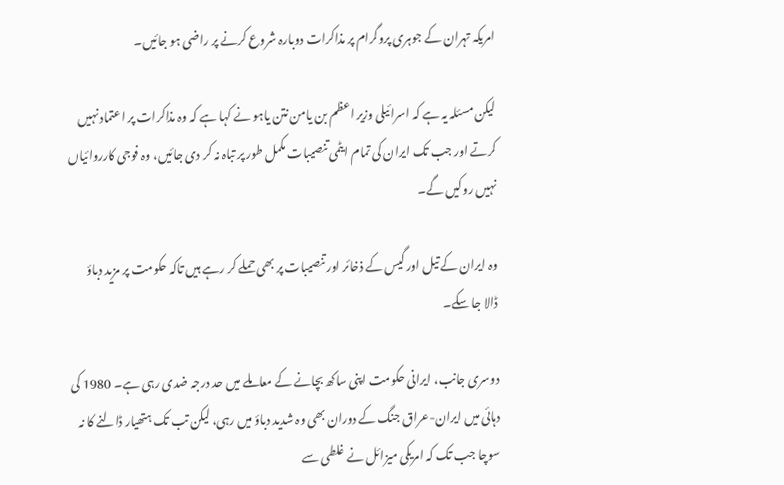امریکہ تہران کے جوہری پروگرام پر مذاکرات دوبارہ شروع کرنے پر راضی ہو جائیں۔

لیکن مسئلہ یہ ہے کہ اسرائیلی وزیر اعظم بن یامن نتن یاہو نے کہا ہے کہ وہ مذاکرات پر اعتماد نہیں کرتے اور جب تک ایران کی تمام ایٹمی تنصیبات مکمل طور پر تباہ نہ کر دی جائیں، وہ فوجی کارروائیاں نہیں روکیں گے۔

وہ ایران کے تیل اور گیس کے ذخائر اور تنصیبات پر بھی حملے کر رہے ہیں تاکہ حکومت پر مزید دباؤ ڈالا جا سکے۔

دوسری جانب، ایرانی حکومت اپنی ساکھ بچانے کے معاملے میں حد درجہ ضدی رہی ہے۔ 1980 کی دہائی میں ایران-عراق جنگ کے دوران بھی وہ شدید دباؤ میں رہی، لیکن تب تک ہتھیار ڈالنے کا نہ سوچا جب تک کہ امریکی میزائل نے غلطی سے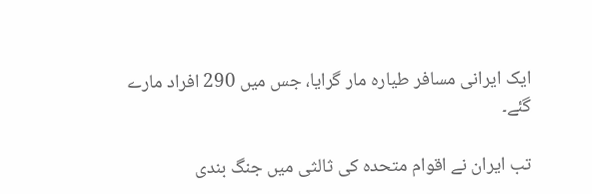ایک ایرانی مسافر طیارہ مار گرایا، جس میں 290 افراد مارے گئے۔

تب ایران نے اقوام متحدہ کی ثالثی میں جنگ بندی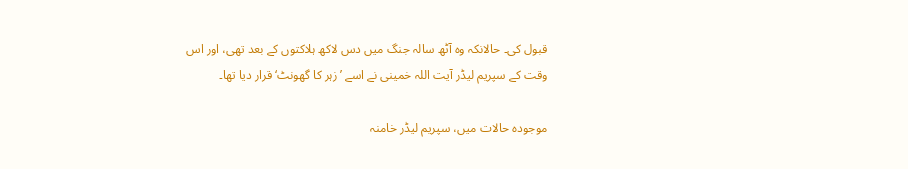قبول کی۔ حالانکہ وہ آٹھ سالہ جنگ میں دس لاکھ ہلاکتوں کے بعد تھی، اور اس وقت کے سپریم لیڈر آیت اللہ خمینی نے اسے ’زہر کا گھونٹ‘ قرار دیا تھا۔

موجودہ حالات میں، سپریم لیڈر خامنہ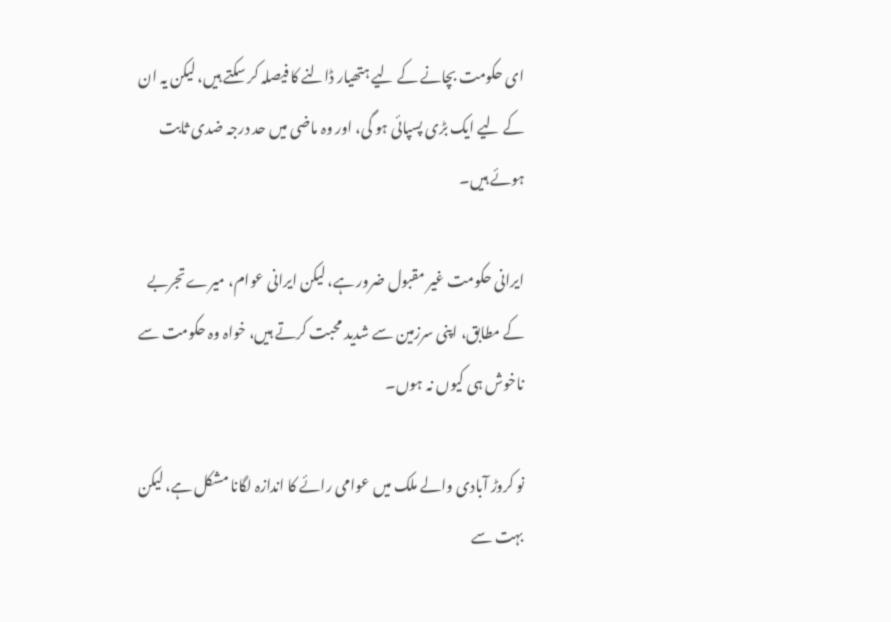ای حکومت بچانے کے لیے ہتھیار ڈالنے کا فیصلہ کر سکتے ہیں، لیکن یہ ان کے لیے ایک بڑی پسپائی ہو گی، اور وہ ماضی میں حد درجہ ضدی ثابت ہوئے ہیں۔

ایرانی حکومت غیر مقبول ضرور ہے، لیکن ایرانی عوام، میرے تجربے کے مطابق، اپنی سرزمین سے شدید محبت کرتے ہیں، خواہ وہ حکومت سے ناخوش ہی کیوں نہ ہوں۔

نو کروڑ آبادی والے ملک میں عوامی رائے کا اندازہ لگانا مشکل ہے، لیکن بہت سے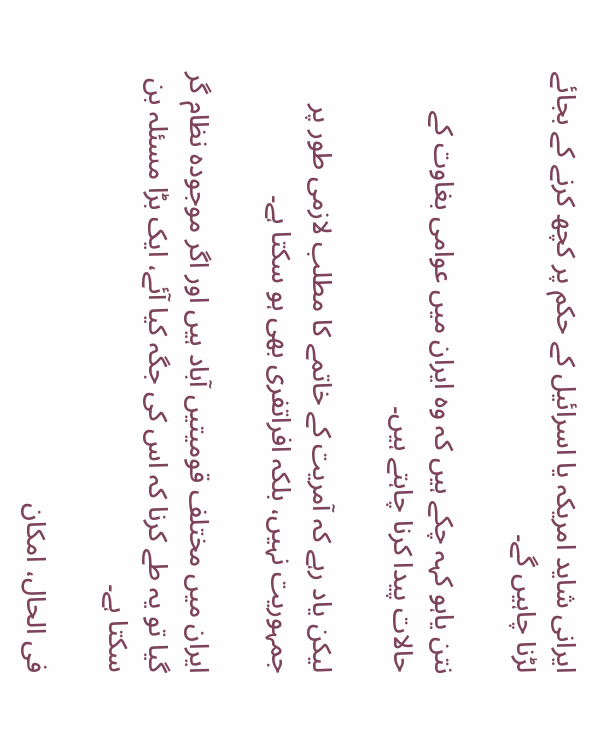ایرانی شاید امریکہ یا اسرائیل کے حکم پر کچھ کرنے کے بجائے لڑنا چاہیں گے۔

نتن یاہو کہہ چکے ہیں کہ وہ ایران میں عوامی بغاوت کے حالات پیدا کرنا چاہتے ہیں۔

لیکن یاد رہے کہ آمریت کے خاتمے کا مطلب لازمی طور پر جمہوریت نہیں، بلکہ افراتفری بھی ہو سکتا ہے۔

ایران میں مختلف قومیتیں آباد ہیں اور اگر موجودہ نظام گر گیا تو یہ طے کرنا کہ اس کی جگہ کیا آئے، ایک بڑا مسئلہ بن سکتا ہے۔

فی الحال، امکان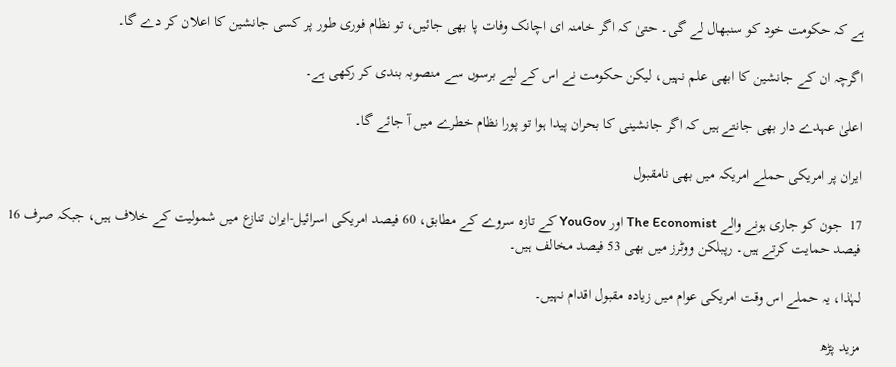ہے کہ حکومت خود کو سنبھال لے گی۔ حتیٰ کہ اگر خامنہ ای اچانک وفات پا بھی جائیں، تو نظام فوری طور پر کسی جانشین کا اعلان کر دے گا۔

اگرچہ ان کے جانشین کا ابھی علم نہیں، لیکن حکومت نے اس کے لیے برسوں سے منصوبہ بندی کر رکھی ہے۔

اعلیٰ عہدے دار بھی جانتے ہیں کہ اگر جانشینی کا بحران پیدا ہوا تو پورا نظام خطرے میں آ جائے گا۔

ایران پر امریکی حملے امریکہ میں بھی نامقبول

17  جون کو جاری ہونے والے The Economist اور YouGov کے تازہ سروے کے مطابق، 60 فیصد امریکی اسرائیل-ایران تنازع میں شمولیت کے خلاف ہیں، جبکہ صرف 16 فیصد حمایت کرتے ہیں۔ رپبلکن ووٹرز میں بھی 53 فیصد مخالف ہیں۔

لہٰذا، یہ حملے اس وقت امریکی عوام میں زیادہ مقبول اقدام نہیں۔

مزید پڑھ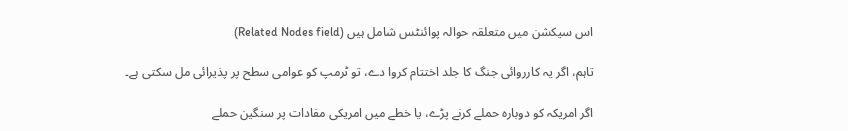اس سیکشن میں متعلقہ حوالہ پوائنٹس شامل ہیں (Related Nodes field)

تاہم، اگر یہ کارروائی جنگ کا جلد اختتام کروا دے، تو ٹرمپ کو عوامی سطح پر پذیرائی مل سکتی ہے۔

اگر امریکہ کو دوبارہ حملے کرنے پڑے، یا خطے میں امریکی مفادات پر سنگین حملے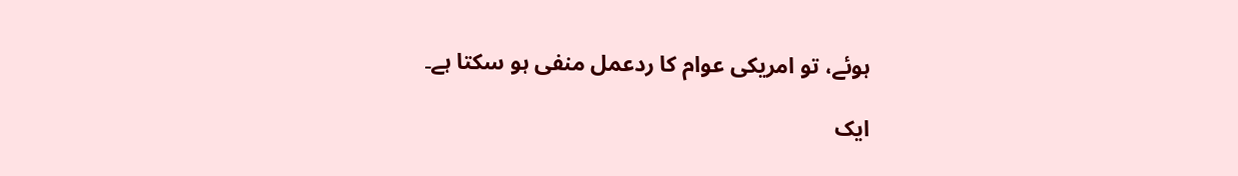ہوئے، تو امریکی عوام کا ردعمل منفی ہو سکتا ہے۔

ایک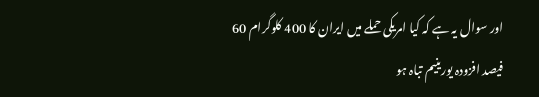اور سوال یہ ہے کہ کیا امریکی حملے میں ایران کا 400 کلوگرام 60 فیصد افزودہ یورینیم تباہ ہو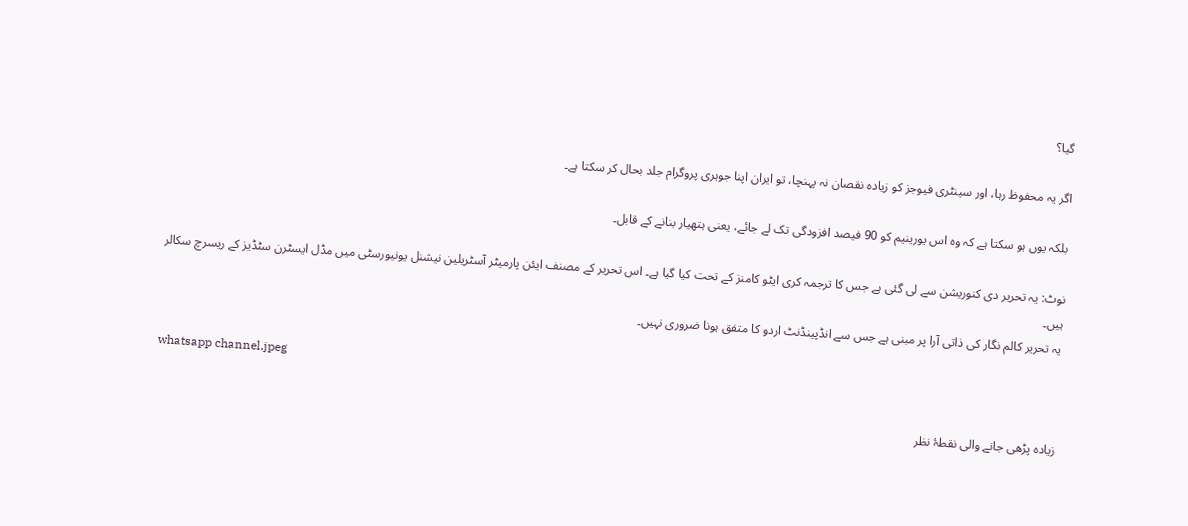گیا؟

اگر یہ محفوظ رہا، اور سینٹری فیوجز کو زیادہ نقصان نہ پہنچا، تو ایران اپنا جوہری پروگرام جلد بحال کر سکتا ہے۔

بلکہ یوں ہو سکتا ہے کہ وہ اس یورینیم کو 90 فیصد افزودگی تک لے جائے، یعنی ہتھیار بنانے کے قابل۔

نوٹ: یہ تحریر دی کنوریشن سے لی گئی ہے جس کا ترجمہ کری ایٹو کامنز کے تحت کیا گیا ہے۔ اس تحریر کے مصنف ایئن پارمیٹر آسٹریلین نیشنل یونیورسٹی میں مڈل ایسٹرن سٹڈیز کے ریسرچ سکالر ہیں۔
یہ تحریر کالم نگار کی ذاتی آرا پر مبنی ہے جس سے انڈپینڈنٹ اردو کا متفق ہونا ضروری نہیں۔

whatsapp channel.jpeg

زیادہ پڑھی جانے والی نقطۂ نظر